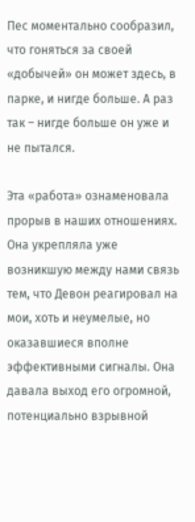Пес моментально сообразил, что гоняться за своей «добычей» он может здесь, в парке, и нигде больше. А раз так – нигде больше он уже и не пытался.

Эта «работа» ознаменовала прорыв в наших отношениях. Она укрепляла уже возникшую между нами связь тем, что Девон реагировал на мои, хоть и неумелые, но оказавшиеся вполне эффективными сигналы. Она давала выход его огромной, потенциально взрывной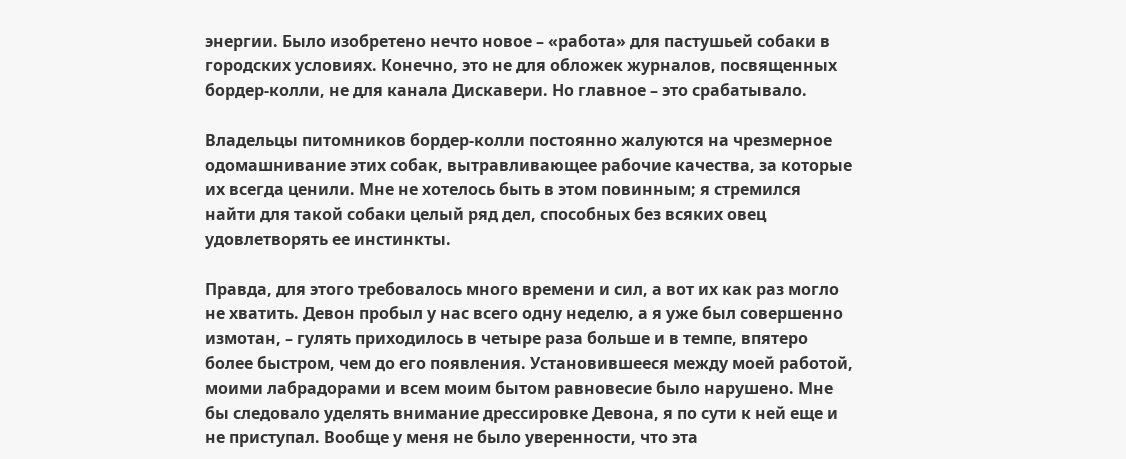энергии. Было изобретено нечто новое – «работа» для пастушьей собаки в городских условиях. Конечно, это не для обложек журналов, посвященных бордер-колли, не для канала Дискавери. Но главное – это срабатывало.

Владельцы питомников бордер-колли постоянно жалуются на чрезмерное одомашнивание этих собак, вытравливающее рабочие качества, за которые их всегда ценили. Мне не хотелось быть в этом повинным; я стремился найти для такой собаки целый ряд дел, способных без всяких овец удовлетворять ее инстинкты.

Правда, для этого требовалось много времени и сил, а вот их как раз могло не хватить. Девон пробыл у нас всего одну неделю, а я уже был совершенно измотан, – гулять приходилось в четыре раза больше и в темпе, впятеро более быстром, чем до его появления. Установившееся между моей работой, моими лабрадорами и всем моим бытом равновесие было нарушено. Мне бы следовало уделять внимание дрессировке Девона, я по сути к ней еще и не приступал. Вообще у меня не было уверенности, что эта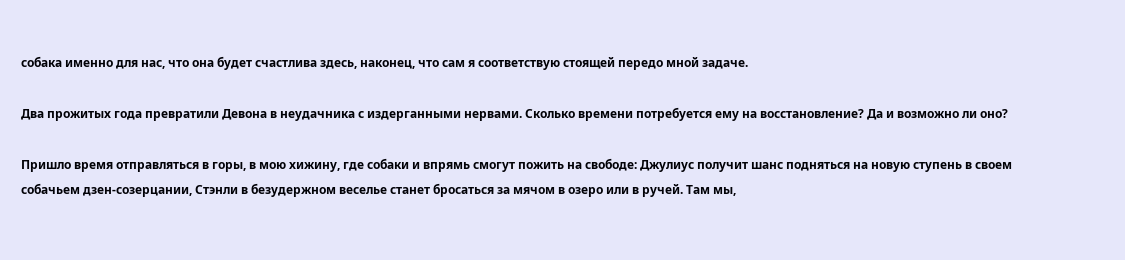собака именно для нас, что она будет счастлива здесь, наконец, что сам я соответствую стоящей передо мной задаче.

Два прожитых года превратили Девона в неудачника с издерганными нервами. Сколько времени потребуется ему на восстановление? Да и возможно ли оно?

Пришло время отправляться в горы, в мою хижину, где собаки и впрямь смогут пожить на свободе: Джулиус получит шанс подняться на новую ступень в своем собачьем дзен-созерцании, Стэнли в безудержном веселье станет бросаться за мячом в озеро или в ручей. Там мы,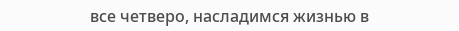все четверо, насладимся жизнью в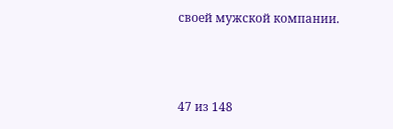своей мужской компании.



47 из 148